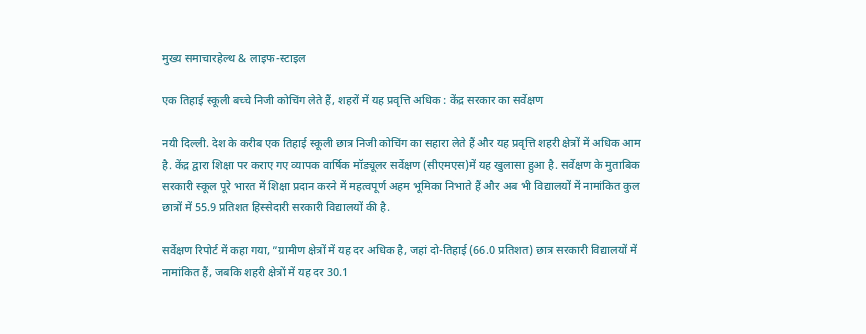मुख्य समाचारहेल्थ & लाइफ-स्टाइल

एक तिहाई स्कूली बच्चे निजी कोचिंग लेते हैं, शहरों में यह प्रवृत्ति अधिक : केंद्र सरकार का सर्वेक्षण

नयी दिल्ली. देश के करीब एक तिहाई स्कूली छात्र निजी कोचिंग का सहारा लेते हैं और यह प्रवृत्ति शहरी क्षेत्रों में अधिक आम है. केंद्र द्वारा शिक्षा पर कराए गए व्यापक वार्षिक मॉड्यूलर सर्वेक्षण (सीएमएस)में यह खुलासा हुआ है. सर्वेक्षण के मुताबिक सरकारी स्कूल पूरे भारत में शिक्षा प्रदान करने में महत्वपूर्ण अहम भूमिका निभाते हैं और अब भी विद्यालयों में नामांकित कुल छात्रों में 55.9 प्रतिशत हिस्सेदारी सरकारी विद्यालयों की है.

सर्वेक्षण रिपोर्ट में कहा गया, ”ग्रामीण क्षेत्रों में यह दर अधिक है, जहां दो-तिहाई (66.0 प्रतिशत) छात्र सरकारी विद्यालयों में नामांकित हैं, जबकि शहरी क्षेत्रों में यह दर 30.1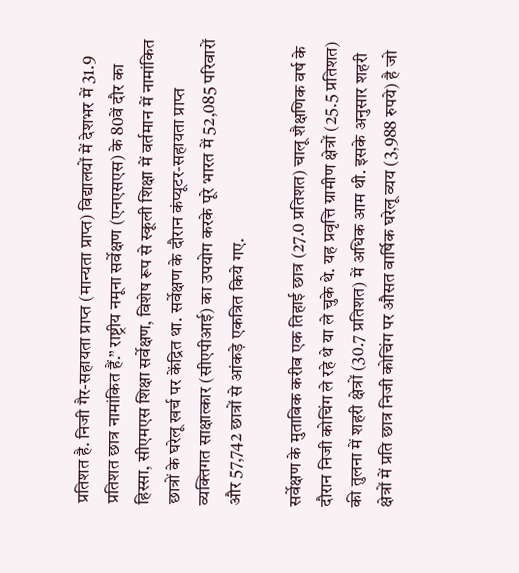प्रतिशत है. निजी गैर-सहायता प्राप्त (मान्यता प्राप्त) विद्यालयों में देशभर में 31.9 प्रतिशत छात्र नामांकित हैं.” राष्ट्रीय नमूना सर्वेक्षण (एनएसएस) के 80वें दौर का हिस्सा, सीएमएस शिक्षा सर्वेक्षण, विशेष रूप से स्कूली शिक्षा में वर्तमान में नामांकित छात्रों के घरेलू खर्च पर केंद्रित था. सर्वेक्षण के दौरान कंप्यूटर-सहायता प्राप्त व्यक्तिगत साक्षात्कार (सीएपीआई) का उपयोग करके पूरे भारत में 52,085 परिवारों और 57,742 छात्रों से आंकड़े एकत्रित किये गए.

सर्वेक्षण के मुताबिक करीब एक तिहाई छात्र (27.0 प्रतिशत) चालू शैक्षणिक वर्ष के दौरान निजी कोचिंग ले रहे थे या ले चुके थे. यह प्रवृत्ति ग्रामीण क्षेत्रों (25.5 प्रतिशत) की तुलना में शहरी क्षेत्रों (30.7 प्रतिशत) में अधिक आम थी. इसके अनुसार शहरी क्षेत्रों में प्रति छात्र निजी कोचिंग पर औसत वार्षिक घरेलू व्यय (3,988 रुपये) है जो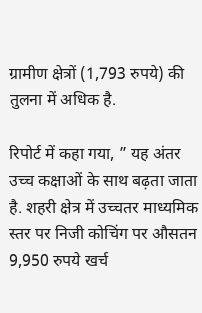ग्रामीण क्षेत्रों (1,793 रुपये) की तुलना में अधिक है.

रिपोर्ट में कहा गया, ” यह अंतर उच्च कक्षाओं के साथ बढ़ता जाता है. शहरी क्षेत्र में उच्चतर माध्यमिक स्तर पर निजी कोचिंग पर औसतन 9,950 रुपये खर्च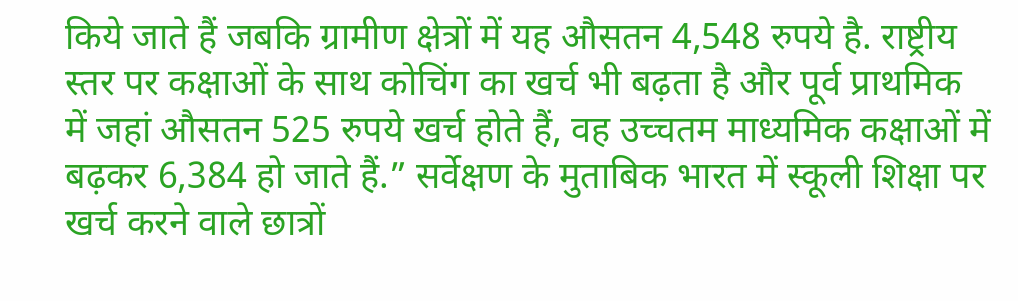किये जाते हैं जबकि ग्रामीण क्षेत्रों में यह औसतन 4,548 रुपये है. राष्ट्रीय स्तर पर कक्षाओं के साथ कोचिंग का खर्च भी बढ़ता है और पूर्व प्राथमिक में जहां औसतन 525 रुपये खर्च होते हैं, वह उच्चतम माध्यमिक कक्षाओं में बढ़कर 6,384 हो जाते हैं.” सर्वेक्षण के मुताबिक भारत में स्कूली शिक्षा पर खर्च करने वाले छात्रों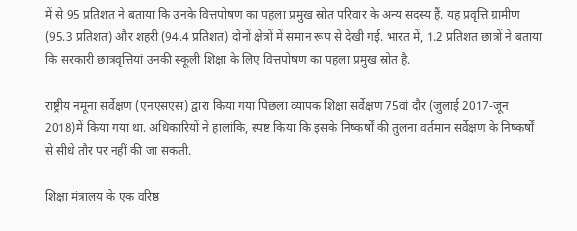में से 95 प्रतिशत ने बताया कि उनके वित्तपोषण का पहला प्रमुख स्रोत परिवार के अन्य सदस्य हैं. यह प्रवृत्ति ग्रामीण (95.3 प्रतिशत) और शहरी (94.4 प्रतिशत) दोनों क्षेत्रों में समान रूप से देखी गई. भारत में, 1.2 प्रतिशत छात्रों ने बताया कि सरकारी छात्रवृत्तियां उनकी स्कूली शिक्षा के लिए वित्तपोषण का पहला प्रमुख स्रोत है.

राष्ट्रीय नमूना सर्वेक्षण (एनएसएस) द्वारा किया गया पिछला व्यापक शिक्षा सर्वेक्षण 75वां दौर (जुलाई 2017-जून 2018)में किया गया था. अधिकारियों ने हालांकि, स्पष्ट किया कि इसके निष्कर्षों की तुलना वर्तमान सर्वेक्षण के निष्कर्षों से सीधे तौर पर नहीं की जा सकती.

शिक्षा मंत्रालय के एक वरिष्ठ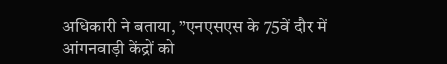अधिकारी ने बताया, ”एनएसएस के 75वें दौर में आंगनवाड़ी केंद्रों को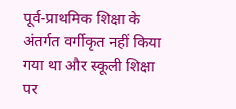पूर्व-प्राथमिक शिक्षा के अंतर्गत वर्गीकृत नहीं किया गया था और स्कूली शिक्षा पर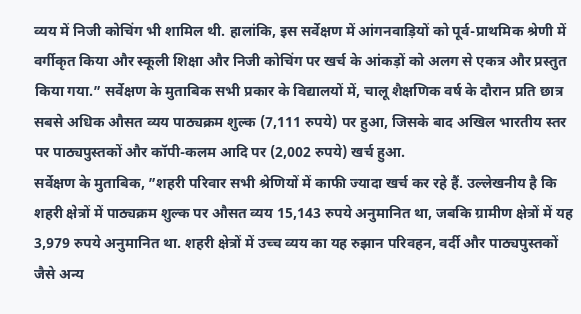व्यय में निजी कोचिंग भी शामिल थी. हालांकि, इस सर्वेक्षण में आंगनवाड़ियों को पूर्व-प्राथमिक श्रेणी में वर्गीकृत किया और स्कूली शिक्षा और निजी कोचिंग पर खर्च के आंकड़ों को अलग से एकत्र और प्रस्तुत किया गया.” सर्वेक्षण के मुताबिक सभी प्रकार के विद्यालयों में, चालू शैक्षणिक वर्ष के दौरान प्रति छात्र सबसे अधिक औसत व्यय पाठ्यक्रम शुल्क (7,111 रुपये) पर हुआ, जिसके बाद अखिल भारतीय स्तर पर पाठ्यपुस्तकों और कॉपी-कलम आदि पर (2,002 रुपये) खर्च हुआ.
सर्वेक्षण के मुताबिक, ”शहरी परिवार सभी श्रेणियों में काफी ज्यादा खर्च कर रहे हैं. उल्लेखनीय है कि शहरी क्षेत्रों में पाठ्यक्रम शुल्क पर औसत व्यय 15,143 रुपये अनुमानित था, जबकि ग्रामीण क्षेत्रों में यह 3,979 रुपये अनुमानित था. शहरी क्षेत्रों में उच्च व्यय का यह रुझान परिवहन, वर्दी और पाठ्यपुस्तकों जैसे अन्य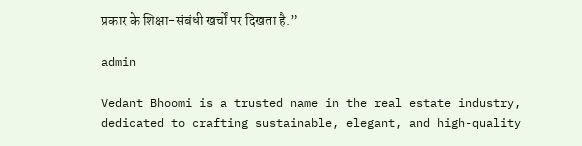प्रकार के शिक्षा-संबंधी खर्चों पर दिखता है.”

admin

Vedant Bhoomi is a trusted name in the real estate industry, dedicated to crafting sustainable, elegant, and high-quality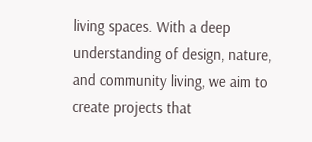living spaces. With a deep understanding of design, nature, and community living, we aim to create projects that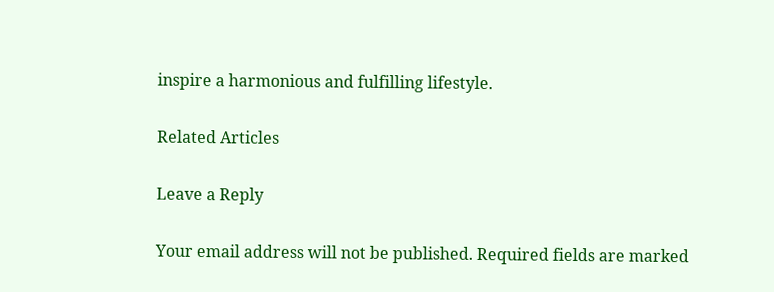inspire a harmonious and fulfilling lifestyle.

Related Articles

Leave a Reply

Your email address will not be published. Required fields are marked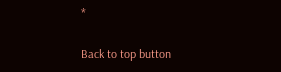*

Back to top button